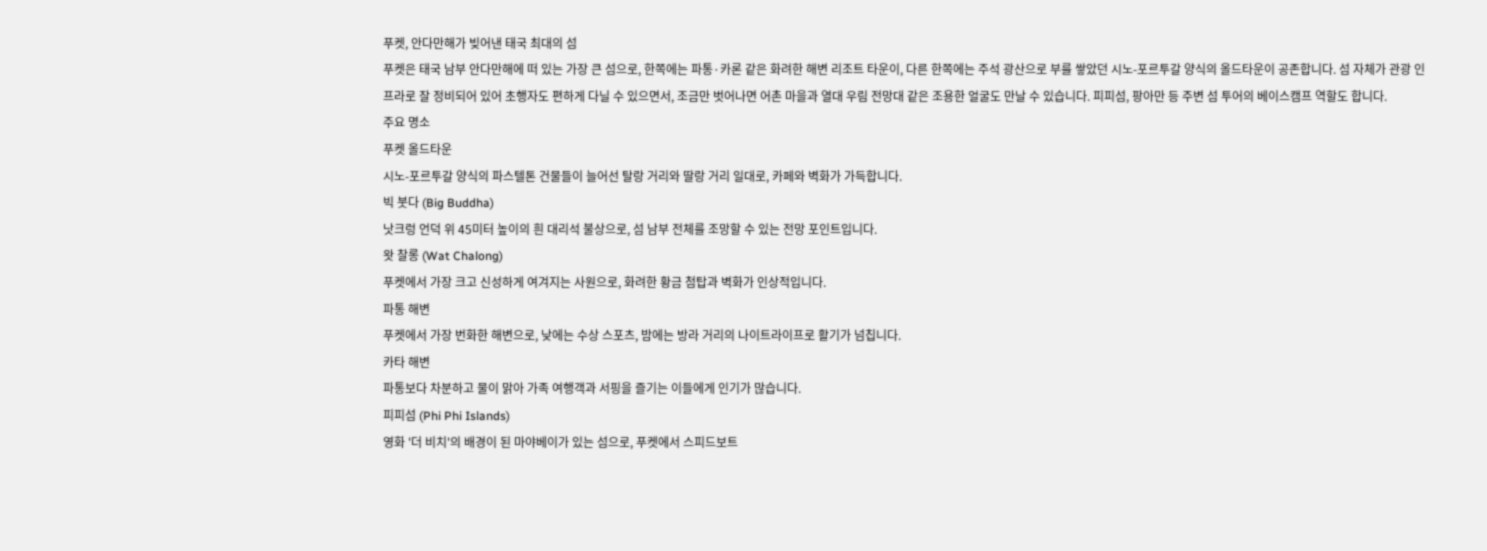푸켓, 안다만해가 빚어낸 태국 최대의 섬
푸켓은 태국 남부 안다만해에 떠 있는 가장 큰 섬으로, 한쪽에는 파통·카론 같은 화려한 해변 리조트 타운이, 다른 한쪽에는 주석 광산으로 부를 쌓았던 시노-포르투갈 양식의 올드타운이 공존합니다. 섬 자체가 관광 인프라로 잘 정비되어 있어 초행자도 편하게 다닐 수 있으면서, 조금만 벗어나면 어촌 마을과 열대 우림 전망대 같은 조용한 얼굴도 만날 수 있습니다. 피피섬, 팡아만 등 주변 섬 투어의 베이스캠프 역할도 합니다.
주요 명소
푸켓 올드타운
시노-포르투갈 양식의 파스텔톤 건물들이 늘어선 탈랑 거리와 딸랑 거리 일대로, 카페와 벽화가 가득합니다.
빅 붓다 (Big Buddha)
낫크렁 언덕 위 45미터 높이의 흰 대리석 불상으로, 섬 남부 전체를 조망할 수 있는 전망 포인트입니다.
왓 찰롱 (Wat Chalong)
푸켓에서 가장 크고 신성하게 여겨지는 사원으로, 화려한 황금 첨탑과 벽화가 인상적입니다.
파통 해변
푸켓에서 가장 번화한 해변으로, 낮에는 수상 스포츠, 밤에는 방라 거리의 나이트라이프로 활기가 넘칩니다.
카타 해변
파통보다 차분하고 물이 맑아 가족 여행객과 서핑을 즐기는 이들에게 인기가 많습니다.
피피섬 (Phi Phi Islands)
영화 '더 비치'의 배경이 된 마야베이가 있는 섬으로, 푸켓에서 스피드보트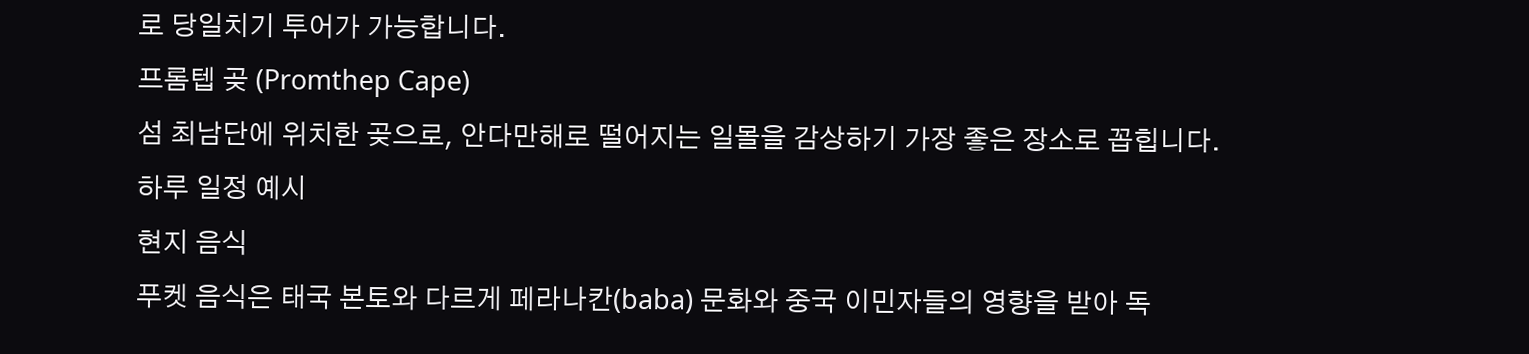로 당일치기 투어가 가능합니다.
프롬텝 곶 (Promthep Cape)
섬 최남단에 위치한 곶으로, 안다만해로 떨어지는 일몰을 감상하기 가장 좋은 장소로 꼽힙니다.
하루 일정 예시
현지 음식
푸켓 음식은 태국 본토와 다르게 페라나칸(baba) 문화와 중국 이민자들의 영향을 받아 독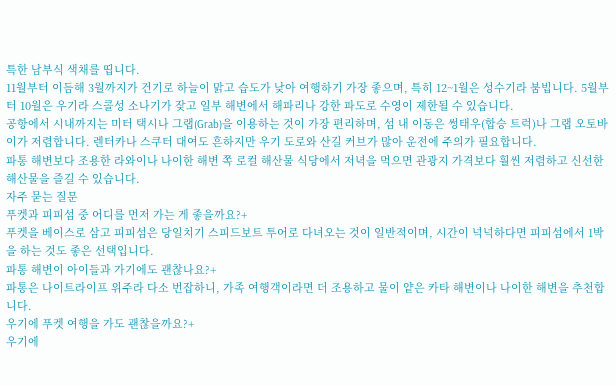특한 남부식 색채를 띱니다.
11월부터 이듬해 3월까지가 건기로 하늘이 맑고 습도가 낮아 여행하기 가장 좋으며, 특히 12~1월은 성수기라 붐빕니다. 5월부터 10월은 우기라 스콜성 소나기가 잦고 일부 해변에서 해파리나 강한 파도로 수영이 제한될 수 있습니다.
공항에서 시내까지는 미터 택시나 그랩(Grab)을 이용하는 것이 가장 편리하며, 섬 내 이동은 썽태우(합승 트럭)나 그랩 오토바이가 저렴합니다. 렌터카나 스쿠터 대여도 흔하지만 우기 도로와 산길 커브가 많아 운전에 주의가 필요합니다.
파통 해변보다 조용한 라와이나 나이한 해변 쪽 로컬 해산물 식당에서 저녁을 먹으면 관광지 가격보다 훨씬 저렴하고 신선한 해산물을 즐길 수 있습니다.
자주 묻는 질문
푸켓과 피피섬 중 어디를 먼저 가는 게 좋을까요?+
푸켓을 베이스로 삼고 피피섬은 당일치기 스피드보트 투어로 다녀오는 것이 일반적이며, 시간이 넉넉하다면 피피섬에서 1박을 하는 것도 좋은 선택입니다.
파통 해변이 아이들과 가기에도 괜찮나요?+
파통은 나이트라이프 위주라 다소 번잡하니, 가족 여행객이라면 더 조용하고 물이 얕은 카타 해변이나 나이한 해변을 추천합니다.
우기에 푸켓 여행을 가도 괜찮을까요?+
우기에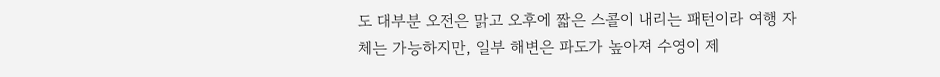도 대부분 오전은 맑고 오후에 짧은 스콜이 내리는 패턴이라 여행 자체는 가능하지만, 일부 해변은 파도가 높아져 수영이 제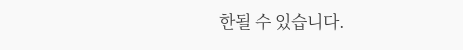한될 수 있습니다.